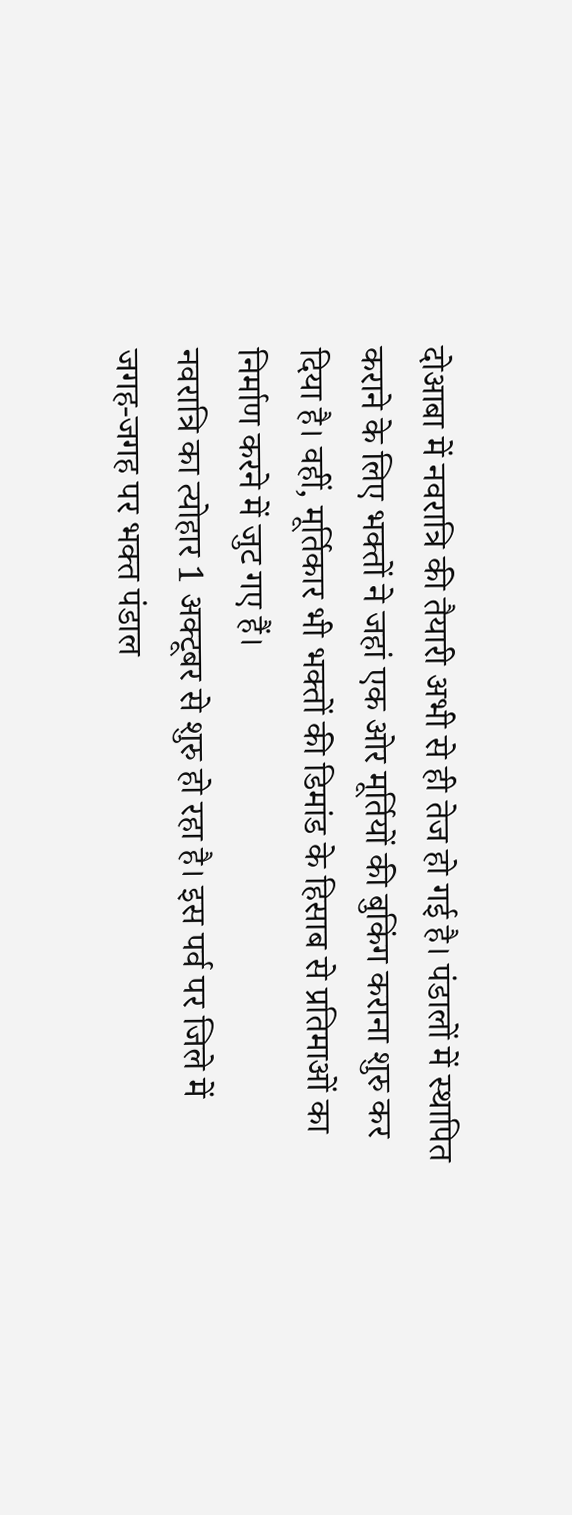दोआबा में नवरात्रि की तैयारी अभी से ही तेज हो गई है। पंडालों में स्थापित कराने के लिए भक्तों ने जहां एक ओर मूर्तियों की बुकिंग कराना शुरु कर दिया है। वहीं, मूर्तिकार भी भक्तों की डिमांड के हिसाब से प्रतिमाओं का निर्माण करने में जुट गए हैं।
नवरात्रि का त्योहार 1 अक्टूबर से शुरु हो रहा है। इस पर्व पर जिले में जगह-जगह पर भक्त पंडाल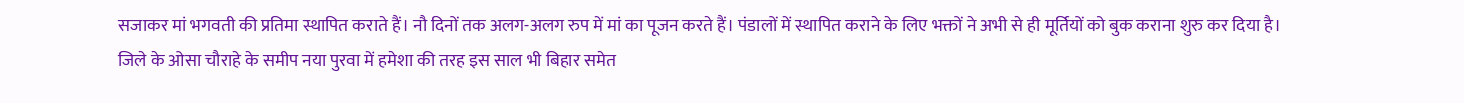सजाकर मां भगवती की प्रतिमा स्थापित कराते हैं। नौ दिनों तक अलग-अलग रुप में मां का पूजन करते हैं। पंडालों में स्थापित कराने के लिए भक्तों ने अभी से ही मूर्तियों को बुक कराना शुरु कर दिया है। जिले के ओसा चौराहे के समीप नया पुरवा में हमेशा की तरह इस साल भी बिहार समेत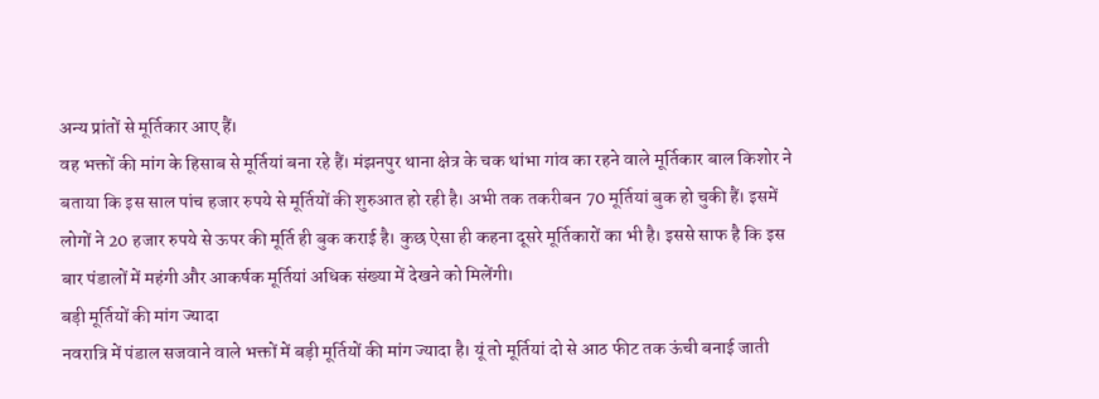अन्य प्रांतों से मूर्तिकार आए हैं।
वह भक्तों की मांग के हिसाब से मूर्तियां बना रहे हैं। मंझनपुर थाना क्षेत्र के चक थांभा गांव का रहने वाले मूर्तिकार बाल किशोर ने बताया कि इस साल पांच हजार रुपये से मूर्तियों की शुरुआत हो रही है। अभी तक तकरीबन 70 मूर्तियां बुक हो चुकी हैं। इसमें लोगों ने 20 हजार रुपये से ऊपर की मूर्ति ही बुक कराई है। कुछ ऐसा ही कहना दूसरे मूर्तिकारों का भी है। इससे साफ है कि इस बार पंडालों में महंगी और आकर्षक मूर्तियां अधिक संख्या में देखने को मिलेंगी।
बड़ी मूर्तियों की मांग ज्यादा
नवरात्रि में पंडाल सजवाने वाले भक्तों में बड़ी मूर्तियों की मांग ज्यादा है। यूं तो मूर्तियां दो से आठ फीट तक ऊंची बनाई जाती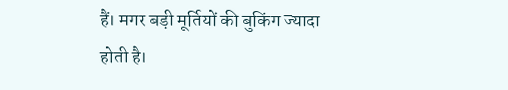हैं। मगर बड़ी मूर्तियों की बुकिंग ज्यादा होती है।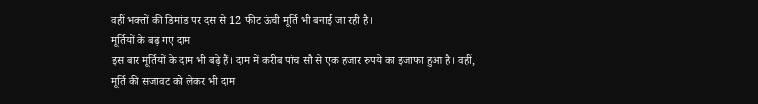वहीं भक्तों की डिमांड पर दस से 12 फीट ऊंची मूर्ति भी बनाई जा रही है।
मूर्तियों के बढ़ गए दाम
इस बार मूर्तियों के दाम भी बढ़े हैं। दाम में करीब पांच सौ से एक हजार रुपये का इजाफा हुआ है। वहीं, मूर्ति की सजावट को लेकर भी दाम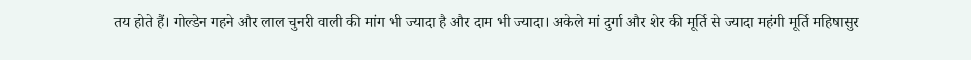तय होते हैं। गोल्डेन गहने और लाल चुनरी वाली की मांग भी ज्यादा है और दाम भी ज्यादा। अकेले मां दुर्गा और शेर की मूर्ति से ज्यादा महंगी मूर्ति महिषासुर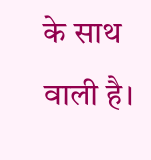के साथ वाली है।